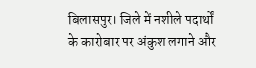बिलासपुर। जिले में नशीले पदार्थों के कारोबार पर अंकुश लगाने और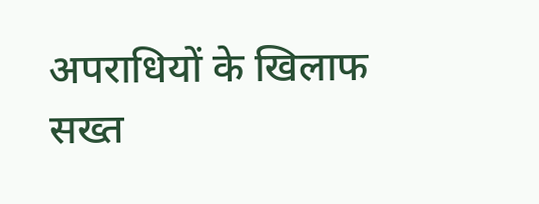अपराधियों के खिलाफ सख्त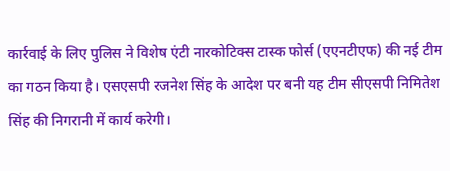कार्रवाई के लिए पुलिस ने विशेष एंटी नारकोटिक्स टास्क फोर्स (एएनटीएफ) की नई टीम का गठन किया है। एसएसपी रजनेश सिंह के आदेश पर बनी यह टीम सीएसपी निमितेश सिंह की निगरानी में कार्य करेगी।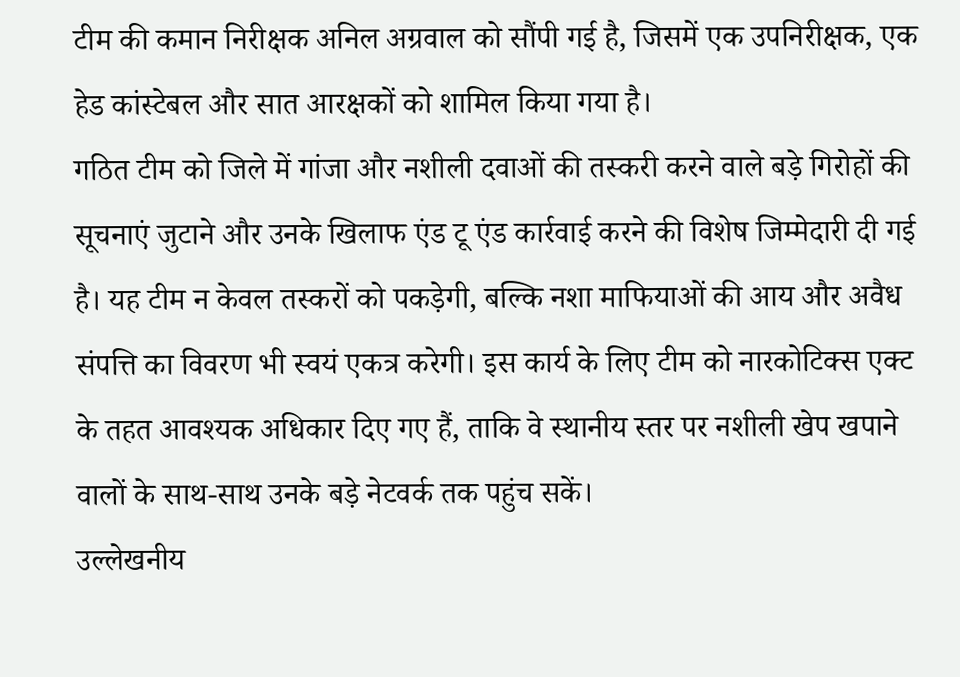टीम की कमान निरीक्षक अनिल अग्रवाल को सौंपी गई है, जिसमें एक उपनिरीक्षक, एक हेड कांस्टेबल और सात आरक्षकों को शामिल किया गया है।
गठित टीम को जिले में गांजा और नशीली दवाओं की तस्करी करने वाले बड़े गिरोहों की सूचनाएं जुटाने और उनके खिलाफ एंड टू एंड कार्रवाई करने की विशेष जिम्मेदारी दी गई है। यह टीम न केवल तस्करों को पकड़ेगी, बल्कि नशा माफियाओं की आय और अवैध संपत्ति का विवरण भी स्वयं एकत्र करेगी। इस कार्य के लिए टीम को नारकोटिक्स एक्ट के तहत आवश्यक अधिकार दिए गए हैं, ताकि वे स्थानीय स्तर पर नशीली खेप खपाने वालों के साथ-साथ उनके बड़े नेटवर्क तक पहुंच सकें।
उल्लेखनीय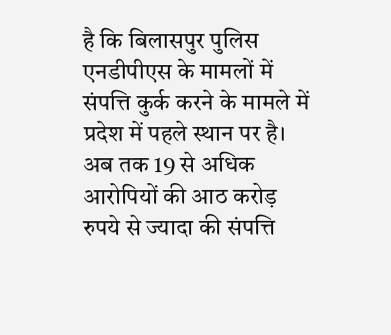है कि बिलासपुर पुलिस एनडीपीएस के मामलों में संपत्ति कुर्क करने के मामले में प्रदेश में पहले स्थान पर है। अब तक 19 से अधिक आरोपियों की आठ करोड़ रुपये से ज्यादा की संपत्ति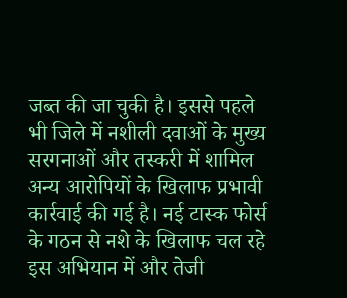जब्त की जा चुकी है। इससे पहले भी जिले में नशीली दवाओं के मुख्य सरगनाओं और तस्करी में शामिल अन्य आरोपियों के खिलाफ प्रभावी कार्रवाई की गई है। नई टास्क फोर्स के गठन से नशे के खिलाफ चल रहे इस अभियान में और तेजी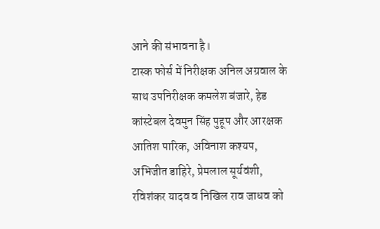आने की संभावना है।
टास्क फोर्स में निरीक्षक अनिल अग्रवाल के साथ उपनिरीक्षक कमलेश बंजारे, हेड कांस्टेबल देवमुन सिंह पुहूप और आरक्षक आतिश पारिक, अविनाश कश्यप, अभिजीत डाहिरे, प्रेमलाल सूर्यवंशी, रविशंकर यादव व निखिल राव जाधव को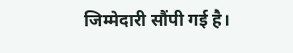जिम्मेदारी सौंपी गई है।